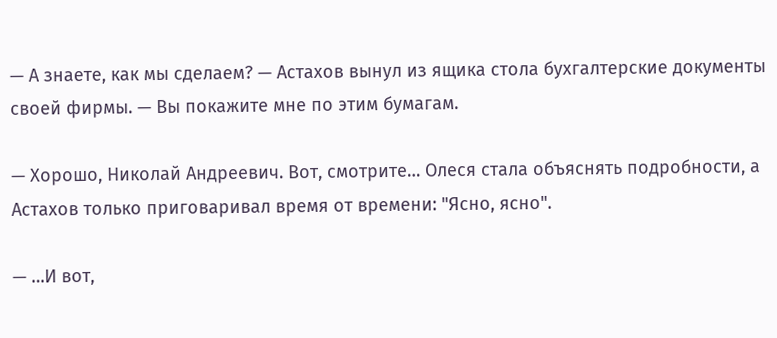— А знаете, как мы сделаем? — Астахов вынул из ящика стола бухгалтерские документы своей фирмы. — Вы покажите мне по этим бумагам.

— Хорошо, Николай Андреевич. Вот, смотрите… Олеся стала объяснять подробности, а Астахов только приговаривал время от времени: "Ясно, ясно".

— …И вот,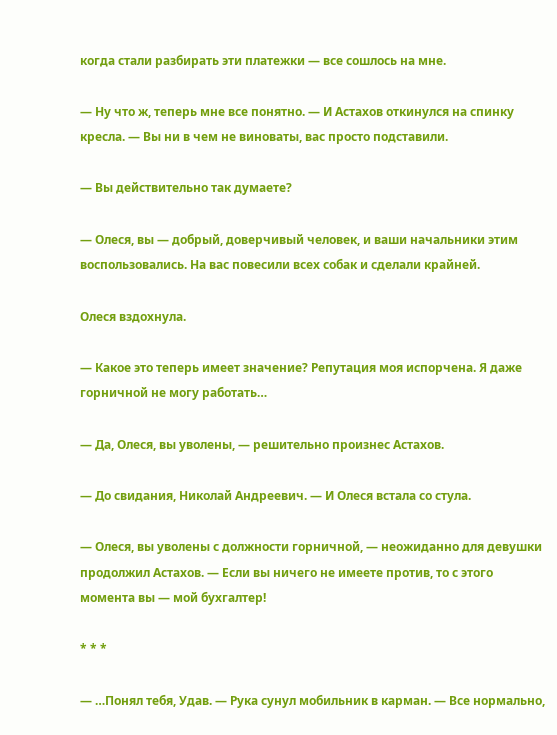когда стали разбирать эти платежки — все сошлось на мне.

— Ну что ж, теперь мне все понятно. — И Астахов откинулся на спинку кресла. — Вы ни в чем не виноваты, вас просто подставили.

— Вы действительно так думаете?

— Олеся, вы — добрый, доверчивый человек, и ваши начальники этим воспользовались. На вас повесили всех собак и сделали крайней.

Олеся вздохнула.

— Какое это теперь имеет значение? Репутация моя испорчена. Я даже горничной не могу работать…

— Да, Олеся, вы уволены, — решительно произнес Астахов.

— До свидания, Николай Андреевич. — И Олеся встала со стула.

— Олеся, вы уволены с должности горничной, — неожиданно для девушки продолжил Астахов. — Если вы ничего не имеете против, то с этого момента вы — мой бухгалтер!

* * *

— …Понял тебя, Удав. — Рука сунул мобильник в карман. — Все нормально,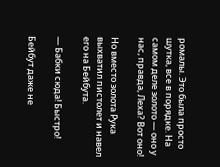ромалы. Это была просто шутка, все в порядке. На самом деле золото — оно у нас, правда, Леха? Вот оно!

Но вместо золота Рука выхватил пистолет и навел его на Бейбута.

— Бабки сюда! Быстро!

Бейбут даже не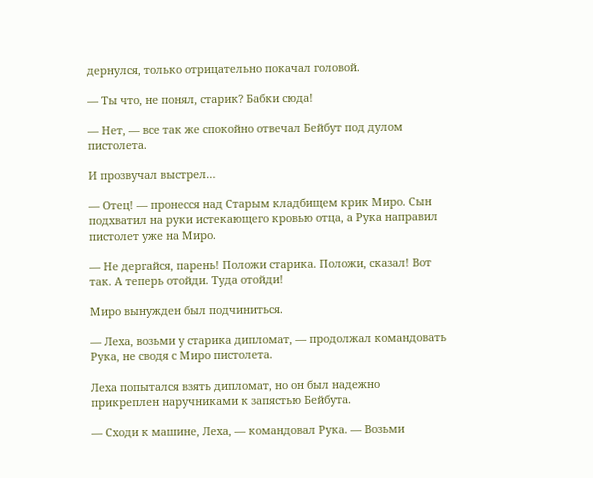дернулся, только отрицательно покачал головой.

— Ты что, не понял, старик? Бабки сюда!

— Нет, — все так же спокойно отвечал Бейбут под дулом пистолета.

И прозвучал выстрел…

— Отец! — пронесся над Старым кладбищем крик Миро. Сын подхватил на руки истекающего кровью отца, а Рука направил пистолет уже на Миро.

— Не дергайся, парень! Положи старика. Положи, сказал! Вот так. А теперь отойди. Туда отойди!

Миро вынужден был подчиниться.

— Леха, возьми у старика дипломат, — продолжал командовать Рука, не сводя с Миро пистолета.

Леха попытался взять дипломат, но он был надежно прикреплен наручниками к запястью Бейбута.

— Сходи к машине, Леха, — командовал Рука. — Возьми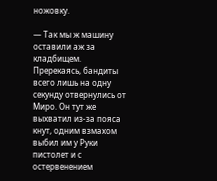ножовку.

— Так мы ж машину оставили аж за кладбищем. Пререкаясь, бандиты всего лишь на одну секунду отвернулись от Миро. Он тут же выхватил из-за пояса кнут, одним взмахом выбил им у Руки пистолет и с остервенением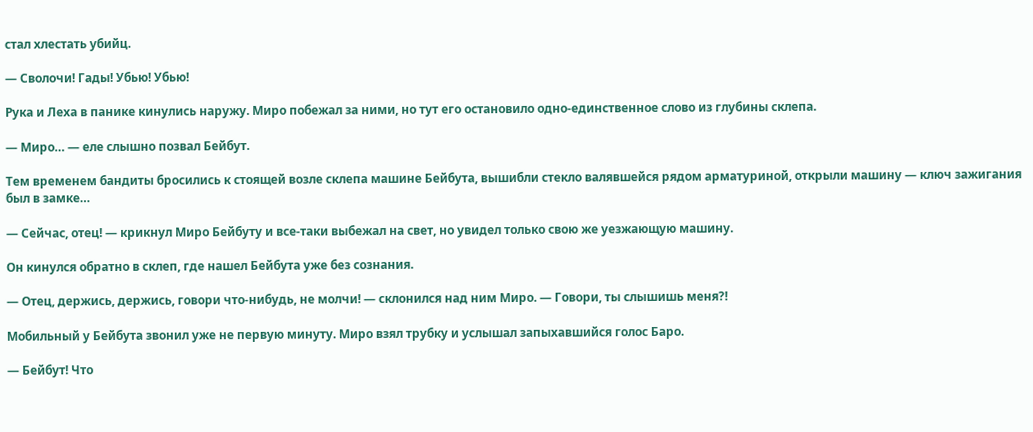стал хлестать убийц.

— Сволочи! Гады! Убью! Убью!

Рука и Леха в панике кинулись наружу. Миро побежал за ними, но тут его остановило одно-единственное слово из глубины склепа.

— Миро… — еле слышно позвал Бейбут.

Тем временем бандиты бросились к стоящей возле склепа машине Бейбута, вышибли стекло валявшейся рядом арматуриной, открыли машину — ключ зажигания был в замке…

— Сейчас, отец! — крикнул Миро Бейбуту и все-таки выбежал на свет, но увидел только свою же уезжающую машину.

Он кинулся обратно в склеп, где нашел Бейбута уже без сознания.

— Отец, держись, держись, говори что-нибудь, не молчи! — склонился над ним Миро. — Говори, ты слышишь меня?!

Мобильный у Бейбута звонил уже не первую минуту. Миро взял трубку и услышал запыхавшийся голос Баро.

— Бейбут! Что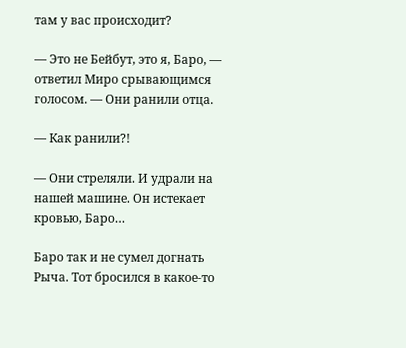там у вас происходит?

— Это не Бейбут, это я, Баро, — ответил Миро срывающимся голосом. — Они ранили отца.

— Как ранили?!

— Они стреляли. И удрали на нашей машине. Он истекает кровью, Баро…

Баро так и не сумел догнать Рыча. Тот бросился в какое-то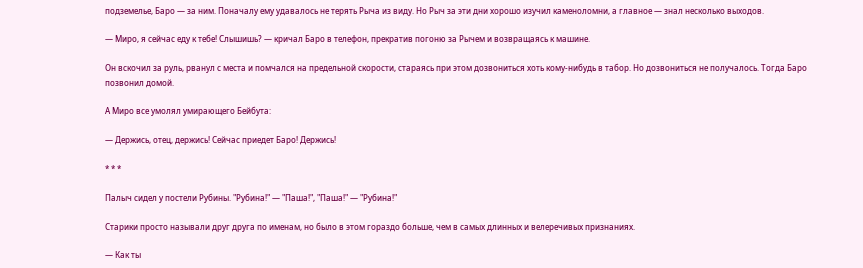подземелье, Баро — за ним. Поначалу ему удавалось не терять Рыча из виду. Но Рыч за эти дни хорошо изучил каменоломни, а главное — знал несколько выходов.

— Миро, я сейчас еду к тебе! Слышишь? — кричал Баро в телефон, прекратив погоню за Рычем и возвращаясь к машине.

Он вскочил за руль, рванул с места и помчался на предельной скорости, стараясь при этом дозвониться хоть кому-нибудь в табор. Но дозвониться не получалось. Тогда Баро позвонил домой.

А Миро все умолял умирающего Бейбута:

— Держись, отец, держись! Сейчас приедет Баро! Держись!

* * *

Палыч сидел у постели Рубины. "Рубина!" — "Паша!", "Паша!" — "Рубина!"

Старики просто называли друг друга по именам, но было в этом гораздо больше, чем в самых длинных и велеречивых признаниях.

— Как ты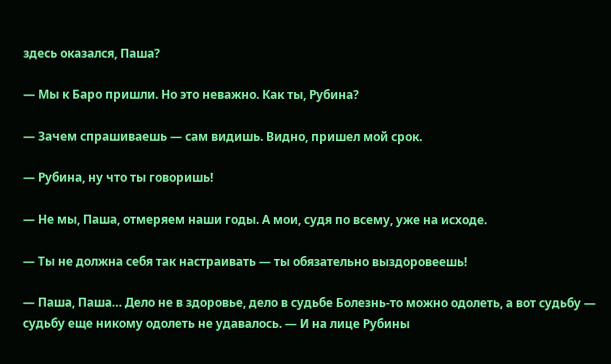здесь оказался, Паша?

— Мы к Баро пришли. Но это неважно. Как ты, Рубина?

— Зачем спрашиваешь — сам видишь. Видно, пришел мой срок.

— Рубина, ну что ты говоришь!

— Не мы, Паша, отмеряем наши годы. А мои, судя по всему, уже на исходе.

— Ты не должна себя так настраивать — ты обязательно выздоровеешь!

— Паша, Паша… Дело не в здоровье, дело в судьбе Болезнь-то можно одолеть, а вот судьбу — судьбу еще никому одолеть не удавалось. — И на лице Рубины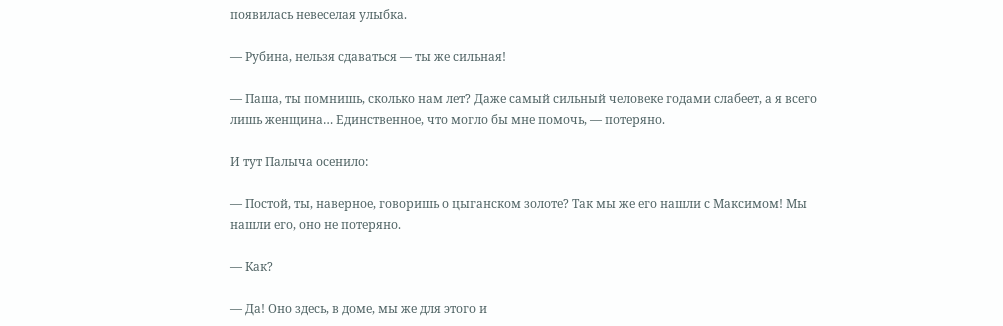появилась невеселая улыбка.

— Рубина, нельзя сдаваться — ты же сильная!

— Паша, ты помнишь, сколько нам лет? Даже самый сильный человеке годами слабеет, а я всего лишь женщина… Единственное, что могло бы мне помочь, — потеряно.

И тут Палыча осенило:

— Постой, ты, наверное, говоришь о цыганском золоте? Так мы же его нашли с Максимом! Мы нашли его, оно не потеряно.

— Как?

— Да! Оно здесь, в доме, мы же для этого и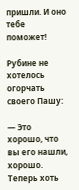пришли. И оно тебе поможет!

Рубине не хотелось огорчать своего Пашу:

— Это хорошо, что вы его нашли, хорошо. Теперь хоть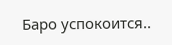Баро успокоится..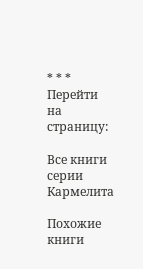* * *
Перейти на страницу:

Все книги серии Кармелита

Похожие книги